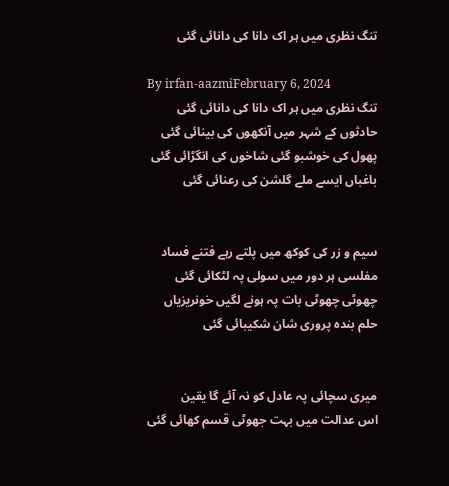تنگ نظری میں ہر اک دانا کی دانائی گئی

By irfan-aazmiFebruary 6, 2024
تنگ نظری میں ہر اک دانا کی دانائی گئی
حادثوں کے شہر میں آنکھوں کی بینائی گئی
پھول کی خوشبو گئی شاخوں کی انگڑائی گئی
باغباں ایسے ملے گلشن کی رعنائی گئی


سیم و زر کی کوکھ میں پلتے رہے فتنے فساد
مفلسی ہر دور میں سولی پہ لٹکائی گئی
چھوٹی چھوٹی بات پہ ہونے لگیں خونریزیاں
حلم بندہ پروری شان شکیبائی گئی


میری سچائی پہ عادل کو نہ آئے گا یقین
اس عدالت میں بہت جھوٹی قسم کھائی گئی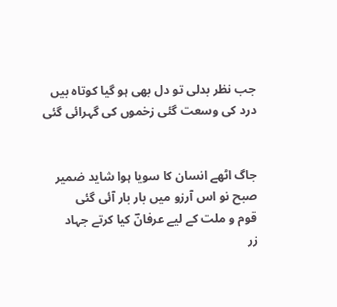جب نظر بدلی تو دل بھی ہو گیا کوتاہ بیں
درد کی وسعت گئی زخموں کی گہرائی گئی


جاگ اٹھے انسان کا سویا ہوا شاید ضمیر
صبح نو اس آرزو میں بار بار آئی گئی
قوم و ملت کے لیے عرفانؔ کیا کرتے جہاد
زر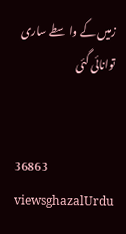زمیں کے واسطے ساری توانائی گئی


36863 viewsghazalUrdu